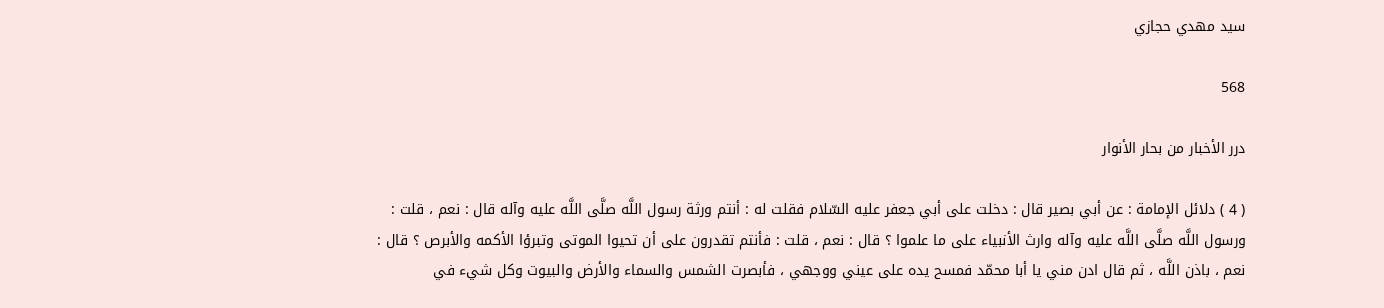سيد مهدي حجازي

568

درر الأخبار من بحار الأنوار

( 4 ) دلائل الإمامة : عن أبي بصير قال : دخلت على أبي جعفر عليه السّلام فقلت له : أنتم ورثة رسول اللَّه صلَّى اللَّه عليه وآله قال : نعم ، قلت : ورسول اللَّه صلَّى اللَّه عليه وآله وارث الأنبياء على ما علموا ؟ قال : نعم ، قلت : فأنتم تقدرون على أن تحيوا الموتى وتبرؤا الأكمه والأبرص ؟ قال : نعم ، باذن اللَّه ، ثم قال ادن مني يا أبا محمّد فمسح يده على عيني ووجهي ، فأبصرت الشمس والسماء والأرض والبيوت وكل شيء في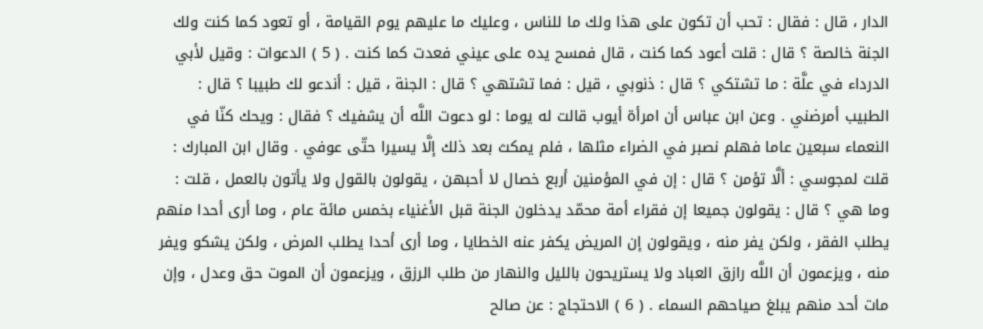الدار ، قال : فقال : تحب أن تكون على هذا ولك ما للناس ، وعليك ما عليهم يوم القيامة ، أو تعود كما كنت ولك الجنة خالصة ؟ قال : قلت أعود كما كنت ، قال فمسح يده على عيني فعدت كما كنت . ( 5 ) الدعوات : وقيل لأبي الدرداء في علَّة : ما تشتكي ؟ قال : ذنوبي ، قيل : فما تشتهي ؟ قال : الجنة ، قيل : أندعو لك طبيبا ؟ قال : الطبيب أمرضني . وعن ابن عباس أن امرأة أيوب قالت له يوما : لو دعوت اللَّه أن يشفيك ؟ فقال : ويحك كنّا في النعماء سبعين عاما فهلم نصبر في الضراء مثلها ، فلم يمكث بعد ذلك إلَّا يسيرا حتّى عوفي . وقال ابن المبارك : قلت لمجوسي : ألَّا تؤمن ؟ قال : إن في المؤمنين أربع خصال لا أحبهن ، يقولون بالقول ولا يأتون بالعمل ، قلت : وما هي ؟ قال : يقولون جميعا إن فقراء أمة محمّد يدخلون الجنة قبل الأغنياء بخمس مائة عام ، وما أرى أحدا منهم يطلب الفقر ، ولكن يفر منه ، ويقولون إن المريض يكفر عنه الخطايا ، وما أرى أحدا يطلب المرض ، ولكن يشكو ويفر منه ، ويزعمون أن اللَّه رازق العباد ولا يستريحون بالليل والنهار من طلب الرزق ، ويزعمون أن الموت حق وعدل ، وإن مات أحد منهم يبلغ صياحهم السماء . ( 6 ) الاحتجاج : عن صالح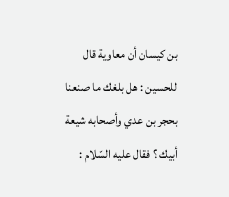بن كيسان أن معاوية قال للحسين : هل بلغك ما صنعنا بحجر بن عدي وأصحابه شيعة أبيك ؟ فقال عليه السّلام :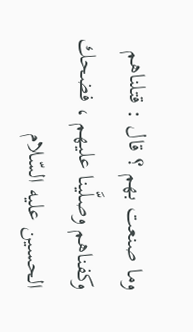وما صنعت بهم ؟ قال : قتلناهم وكفناهم وصلَّينا عليهم ، فضحك الحسين عليه السّلام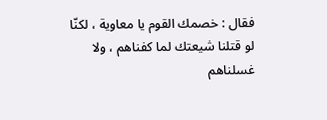فقال : خصمك القوم يا معاوية ، لكنّا لو قتلنا شيعتك لما كفناهم ، ولا غسلناهم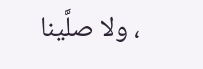، ولا صلَّينا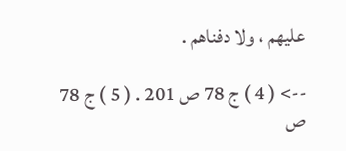عليهم ، ولا دفناهم .

--> ( 4 ) ج 78 ص 201 . ( 5 ) ج 78 ص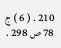210 . ( 6 ) ج 78 ص 298 .